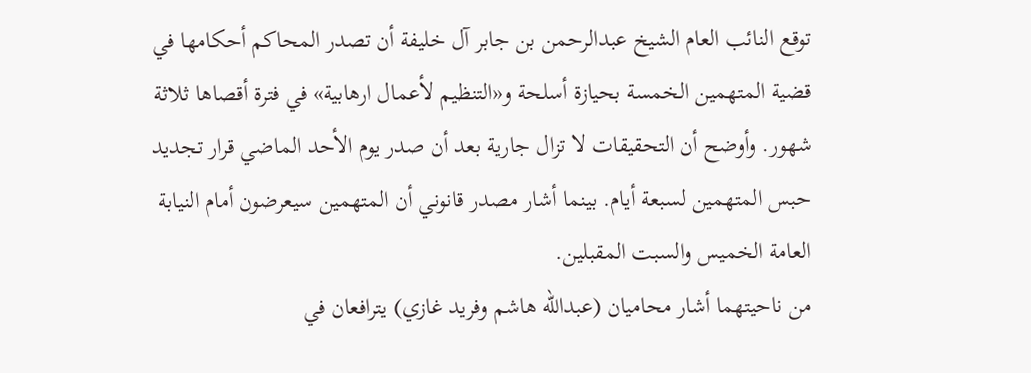توقع النائب العام الشيخ عبدالرحمن بن جابر آل خليفة أن تصدر المحاكم أحكامها في قضية المتهمين الخمسة بحيازة أسلحة و«التنظيم لأعمال ارهابية» في فترة أقصاها ثلاثة شهور. وأوضح أن التحقيقات لا تزال جارية بعد أن صدر يوم الأحد الماضي قرار تجديد حبس المتهمين لسبعة أيام. بينما أشار مصدر قانوني أن المتهمين سيعرضون أمام النيابة العامة الخميس والسبت المقبلين.
من ناحيتهما أشار محاميان (عبدالله هاشم وفريد غازي) يترافعان في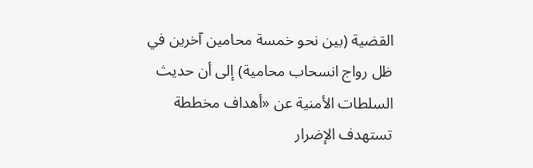القضية (بين نحو خمسة محامين آخرين في ظل رواج انسحاب محامية) إلى أن حديث السلطات الأمنية عن «أهداف مخططة تستهدف الإضرار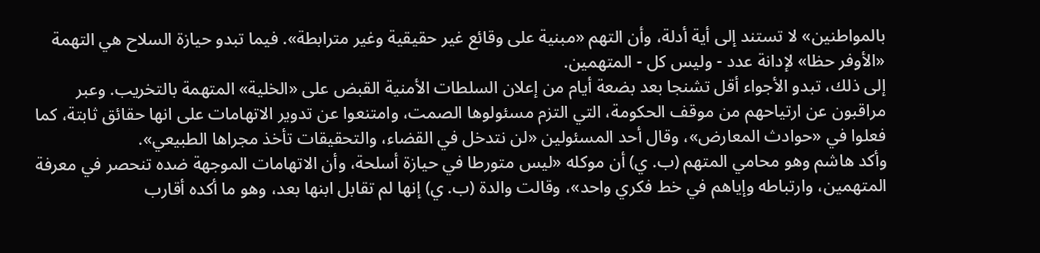بالمواطنين» لا تستند إلى أية أدلة، وأن التهم «مبنية على وقائع غير حقيقية وغير مترابطة». فيما تبدو حيازة السلاح هي التهمة «الأوفر حظا» لإدانة عدد - وليس كل - المتهمين.
إلى ذلك، تبدو الأجواء أقل تشنجا بعد بضعة أيام من إعلان السلطات الأمنية القبض على «الخلية» المتهمة بالتخريب. وعبر مراقبون عن ارتياحهم من موقف الحكومة، التي التزم مسئولوها الصمت، وامتنعوا عن تدوير الاتهامات على انها حقائق ثابتة، كما فعلوا في «حوادث المعارض»، وقال أحد المسئولين «لن نتدخل في القضاء، والتحقيقات تأخذ مجراها الطبيعي».
وأكد هاشم وهو محامي المتهم (ب. ي) أن موكله «ليس متورطا في حيازة أسلحة، وأن الاتهامات الموجهة ضده تنحصر في معرفة المتهمين، وارتباطه وإياهم في خط فكري واحد»، وقالت والدة (ب. ي) إنها لم تقابل ابنها بعد، وهو ما أكده أقارب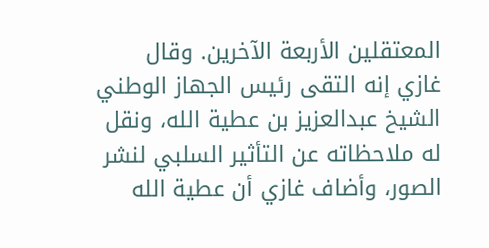المعتقلين الأربعة الآخرين. وقال غازي إنه التقى رئيس الجهاز الوطني الشيخ عبدالعزيز بن عطية الله، ونقل له ملاحظاته عن التأثير السلبي لنشر الصور، وأضاف غازي أن عطية الله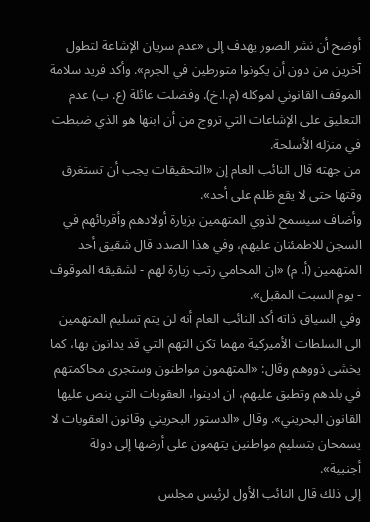أوضح أن نشر الصور يهدف إلى «عدم سريان الإشاعة لتطول آخرين من دون أن يكونوا متورطين في الجرم». وأكد فريد سلامة الموقف القانوني لموكله (م.ا.خ). وفضلت عائلة (ع. ب) عدم التعليق على الإشاعات التي تروج من أن ابنها هو الذي ضبطت في منزله الأسلحة.
من جهته قال النائب العام إن «التحقيقات يجب أن تستغرق وقتها حتى لا يقع ظلم على أحد».
وأضاف سيسمح لذوي المتهمين بزيارة أولادهم وأقربائهم في السجن للاطمئنان عليهم، وفي هذا الصدد قال شقيق أحد المتهمين (أ. م) «ان المحامي رتب زيارة لهم - لشقيقه الموقوف - يوم السبت المقبل».
وفي السياق ذاته أكد النائب العام أنه لن يتم تسليم المتهمين الى السلطات الأميركية مهما تكن التهم التي قد يدانون بها، كما يخشى ذووهم وقال: «المتهمون مواطنون وستجرى محاكمتهم في بلدهم وتطبق عليهم، ان ادينوا، العقوبات التي ينص عليها القانون البحريني». وقال «الدستور البحريني وقانون العقوبات لا يسمحان بتسليم مواطنين يتهمون على أرضها إلى دولة أجنبية».
إلى ذلك قال النائب الأول لرئيس مجلس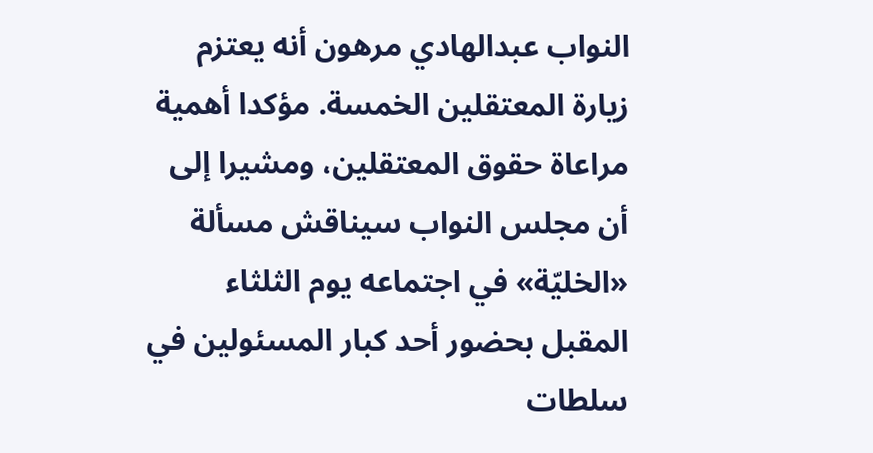النواب عبدالهادي مرهون أنه يعتزم زيارة المعتقلين الخمسة. مؤكدا أهمية مراعاة حقوق المعتقلين، ومشيرا إلى أن مجلس النواب سيناقش مسألة «الخليّة» في اجتماعه يوم الثلثاء المقبل بحضور أحد كبار المسئولين في سلطات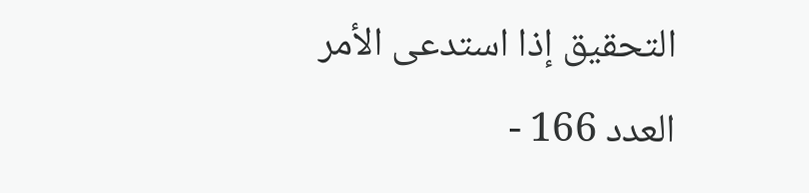التحقيق إذا استدعى الأمر
العدد 166 -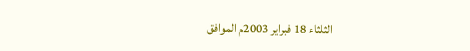الثلثاء 18 فبراير 2003م الموافق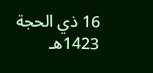16 ذي الحجة 1423هـ